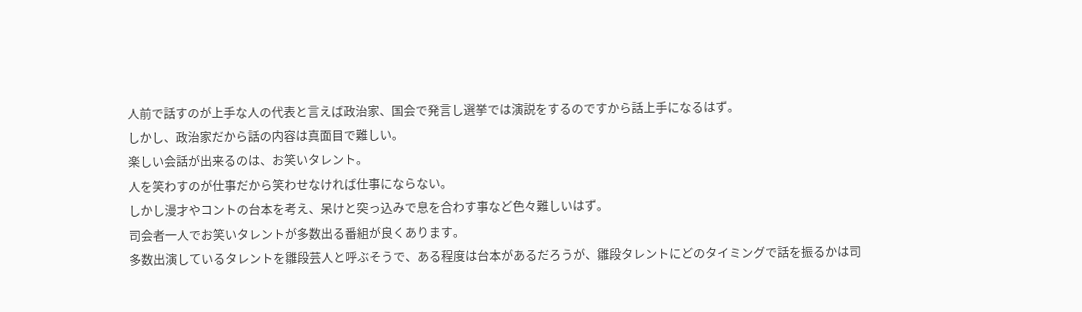人前で話すのが上手な人の代表と言えば政治家、国会で発言し選挙では演説をするのですから話上手になるはず。
しかし、政治家だから話の内容は真面目で難しい。
楽しい会話が出来るのは、お笑いタレント。
人を笑わすのが仕事だから笑わせなければ仕事にならない。
しかし漫才やコントの台本を考え、呆けと突っ込みで息を合わす事など色々難しいはず。
司会者一人でお笑いタレントが多数出る番組が良くあります。
多数出演しているタレントを雛段芸人と呼ぶそうで、ある程度は台本があるだろうが、雛段タレントにどのタイミングで話を振るかは司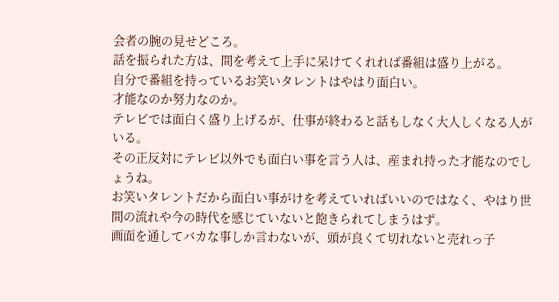会者の腕の見せどころ。
話を振られた方は、間を考えて上手に呆けてくれれば番組は盛り上がる。
自分で番組を持っているお笑いタレントはやはり面白い。
才能なのか努力なのか。
テレビでは面白く盛り上げるが、仕事が終わると話もしなく大人しくなる人がいる。
その正反対にテレビ以外でも面白い事を言う人は、産まれ持った才能なのでしょうね。
お笑いタレントだから面白い事がけを考えていればいいのではなく、やはり世間の流れや今の時代を感じていないと飽きられてしまうはず。
画面を通してバカな事しか言わないが、頭が良くて切れないと売れっ子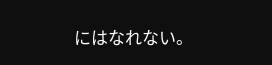にはなれない。